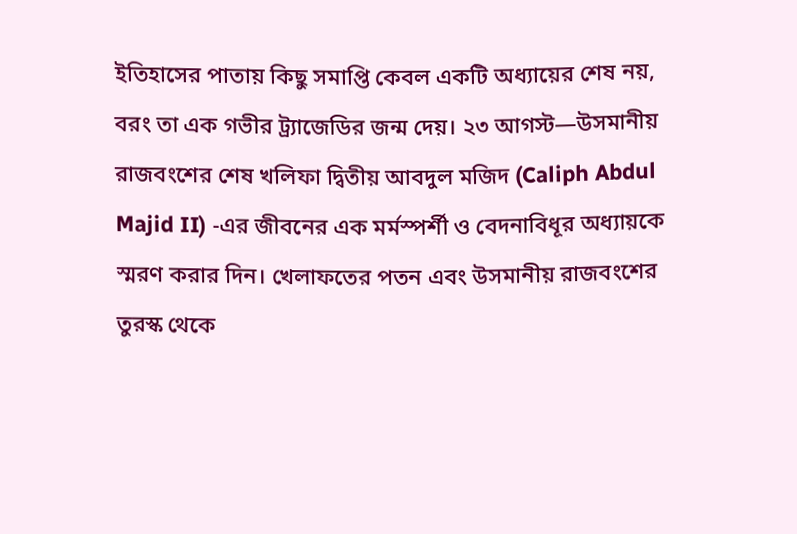ইতিহাসের পাতায় কিছু সমাপ্তি কেবল একটি অধ্যায়ের শেষ নয়, বরং তা এক গভীর ট্র্যাজেডির জন্ম দেয়। ২৩ আগস্ট—উসমানীয় রাজবংশের শেষ খলিফা দ্বিতীয় আবদুল মজিদ (Caliph Abdul Majid II) -এর জীবনের এক মর্মস্পর্শী ও বেদনাবিধূর অধ্যায়কে স্মরণ করার দিন। খেলাফতের পতন এবং উসমানীয় রাজবংশের তুরস্ক থেকে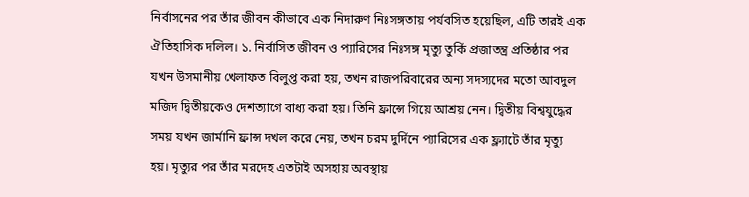নির্বাসনের পর তাঁর জীবন কীভাবে এক নিদারুণ নিঃসঙ্গতায় পর্যবসিত হয়েছিল, এটি তারই এক ঐতিহাসিক দলিল। ১. নির্বাসিত জীবন ও প্যারিসের নিঃসঙ্গ মৃত্যু তুর্কি প্রজাতন্ত্র প্রতিষ্ঠার পর যখন উসমানীয় খেলাফত বিলুপ্ত করা হয়, তখন রাজপরিবারের অন্য সদস্যদের মতো আবদুল মজিদ দ্বিতীয়কেও দেশত্যাগে বাধ্য করা হয়। তিনি ফ্রান্সে গিয়ে আশ্রয় নেন। দ্বিতীয় বিশ্বযুদ্ধের সময় যখন জার্মানি ফ্রান্স দখল করে নেয়, তখন চরম দুর্দিনে প্যারিসের এক ফ্ল্যাটে তাঁর মৃত্যু হয়। মৃত্যুর পর তাঁর মরদেহ এতটাই অসহায় অবস্থায়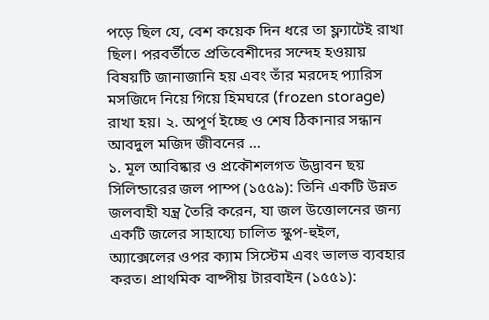পড়ে ছিল যে, বেশ কয়েক দিন ধরে তা ফ্ল্যাটেই রাখা ছিল। পরবর্তীতে প্রতিবেশীদের সন্দেহ হওয়ায় বিষয়টি জানাজানি হয় এবং তাঁর মরদেহ প্যারিস মসজিদে নিয়ে গিয়ে হিমঘরে (frozen storage) রাখা হয়। ২. অপূর্ণ ইচ্ছে ও শেষ ঠিকানার সন্ধান আবদুল মজিদ জীবনের ...
১. মূল আবিষ্কার ও প্রকৌশলগত উদ্ভাবন ছয় সিলিন্ডারের জল পাম্প (১৫৫৯): তিনি একটি উন্নত জলবাহী যন্ত্র তৈরি করেন, যা জল উত্তোলনের জন্য একটি জলের সাহায্যে চালিত স্কুপ-হুইল, অ্যাক্সেলের ওপর ক্যাম সিস্টেম এবং ভালভ ব্যবহার করত। প্রাথমিক বাষ্পীয় টারবাইন (১৫৫১):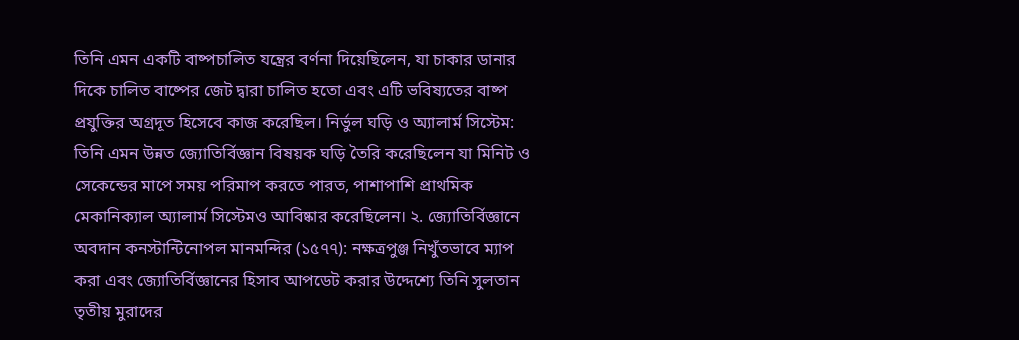তিনি এমন একটি বাষ্পচালিত যন্ত্রের বর্ণনা দিয়েছিলেন, যা চাকার ডানার দিকে চালিত বাষ্পের জেট দ্বারা চালিত হতো এবং এটি ভবিষ্যতের বাষ্প প্রযুক্তির অগ্রদূত হিসেবে কাজ করেছিল। নির্ভুল ঘড়ি ও অ্যালার্ম সিস্টেম: তিনি এমন উন্নত জ্যোতির্বিজ্ঞান বিষয়ক ঘড়ি তৈরি করেছিলেন যা মিনিট ও সেকেন্ডের মাপে সময় পরিমাপ করতে পারত, পাশাপাশি প্রাথমিক মেকানিক্যাল অ্যালার্ম সিস্টেমও আবিষ্কার করেছিলেন। ২. জ্যোতির্বিজ্ঞানে অবদান কনস্টান্টিনোপল মানমন্দির (১৫৭৭): নক্ষত্রপুঞ্জ নিখুঁতভাবে ম্যাপ করা এবং জ্যোতির্বিজ্ঞানের হিসাব আপডেট করার উদ্দেশ্যে তিনি সুলতান তৃতীয় মুরাদের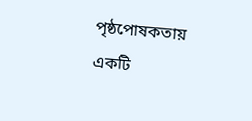পৃষ্ঠপোষকতায় একটি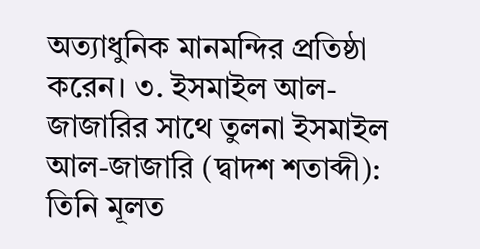অত্যাধুনিক মানমন্দির প্রতিষ্ঠা করেন। ৩. ইসমাইল আল-জাজারির সাথে তুলনা ইসমাইল আল-জাজারি (দ্বাদশ শতাব্দী): তিনি মূলত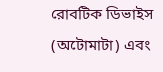রোবটিক ডিভাইস (অটোমাটা) এবং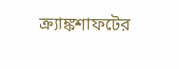ক্র্যাঙ্কশাফটের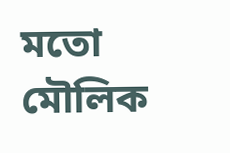মতো মৌলিক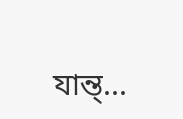যান্ত্...